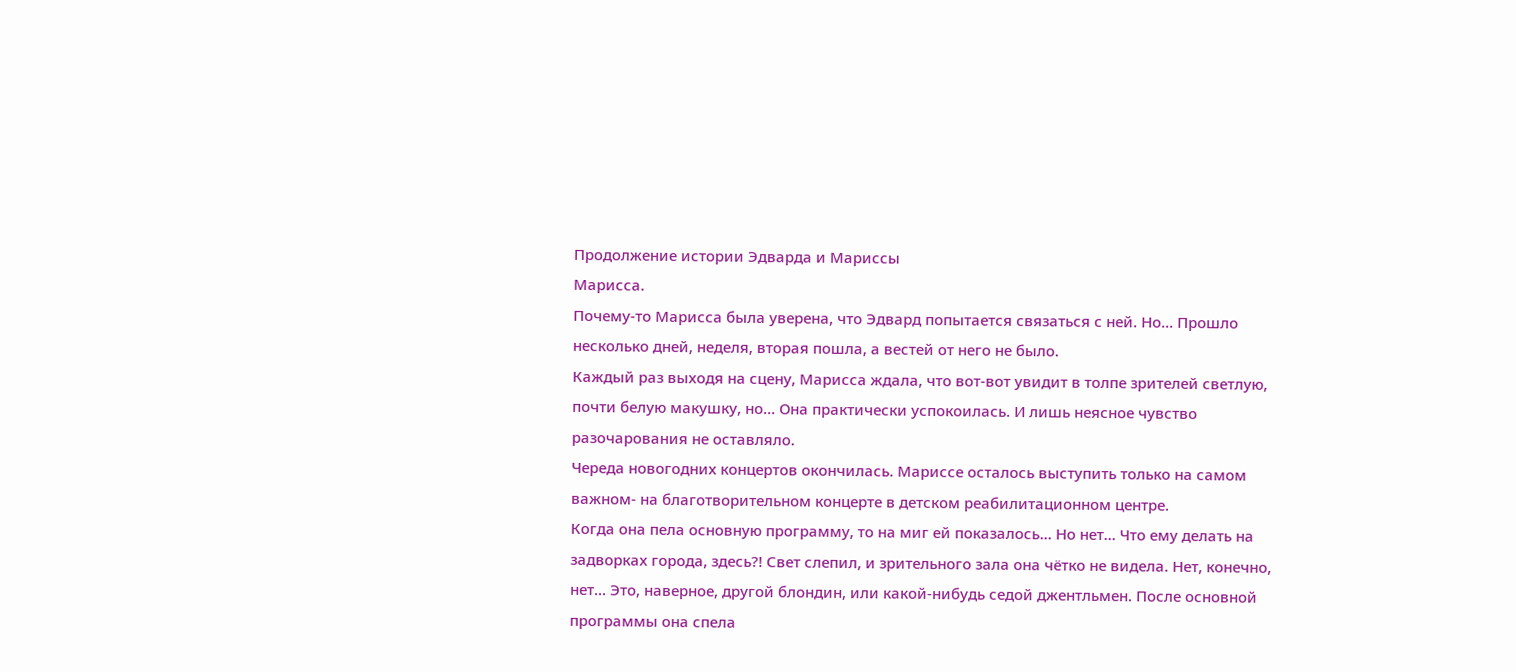Продолжение истории Эдварда и Мариссы
Марисса.
Почему-то Марисса была уверена, что Эдвард попытается связаться с ней. Но... Прошло несколько дней, неделя, вторая пошла, а вестей от него не было.
Каждый раз выходя на сцену, Марисса ждала, что вот-вот увидит в толпе зрителей светлую, почти белую макушку, но... Она практически успокоилась. И лишь неясное чувство разочарования не оставляло.
Череда новогодних концертов окончилась. Мариссе осталось выступить только на самом важном- на благотворительном концерте в детском реабилитационном центре.
Когда она пела основную программу, то на миг ей показалось... Но нет... Что ему делать на задворках города, здесь?! Свет слепил, и зрительного зала она чётко не видела. Нет, конечно, нет... Это, наверное, другой блондин, или какой-нибудь седой джентльмен. После основной программы она спела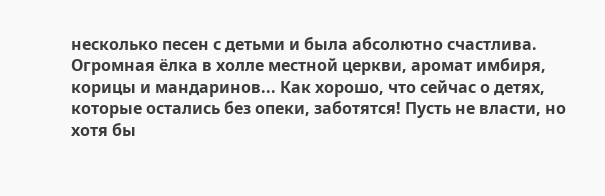несколько песен с детьми и была абсолютно счастлива.
Огромная ёлка в холле местной церкви, аромат имбиря, корицы и мандаринов... Как хорошо, что сейчас о детях, которые остались без опеки, заботятся! Пусть не власти, но хотя бы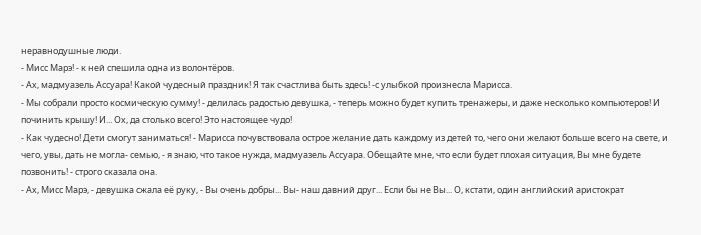неравнодушные люди.
- Мисс Марэ! - к ней спешила одна из волонтёров.
- Ах, мадмуазель Ассуара! Какой чудесный праздник! Я так счастлива быть здесь! -с улыбкой произнесла Марисса.
- Мы собрали просто космическую сумму! - делилась радостью девушка, - теперь можно будет купить тренажеры, и даже несколько компьютеров! И починить крышу! И... Ох, да столько всего! Это настоящее чудо!
- Как чудесно! Дети смогут заниматься! - Марисса почувствовала острое желание дать каждому из детей то, чего они желают больше всего на свете, и чего, увы, дать не могла- семью, - я знаю, что такое нужда, мадмуазель Ассуара. Обещайте мне, что если будет плохая ситуация, Вы мне будете позвонить! - строго сказала она.
- Ах, Мисс Марэ, - девушка сжала её руку, - Вы очень добры... Вы- наш давний друг... Если бы не Вы... О, кстати, один английский аристократ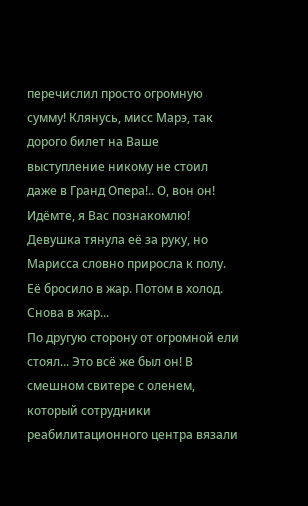перечислил просто огромную сумму! Клянусь, мисс Марэ, так дорого билет на Ваше выступление никому не стоил даже в Гранд Опера!.. О, вон он! Идёмте, я Вас познакомлю!
Девушка тянула её за руку, но Марисса словно приросла к полу. Её бросило в жар. Потом в холод. Снова в жар...
По другую сторону от огромной ели стоял... Это всё же был он! В смешном свитере с оленем, который сотрудники реабилитационного центра вязали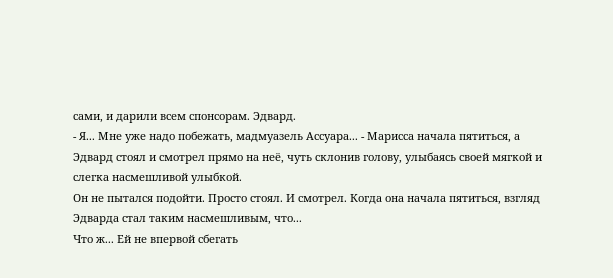сами, и дарили всем спонсорам. Эдвард.
- Я... Мне уже надо побежать, мадмуазель Ассуара... - Марисса начала пятиться, а Эдвард стоял и смотрел прямо на неё, чуть склонив голову, улыбаясь своей мягкой и слегка насмешливой улыбкой.
Он не пытался подойти. Просто стоял. И смотрел. Когда она начала пятиться, взгляд Эдварда стал таким насмешливым, что...
Что ж... Ей не впервой сбегать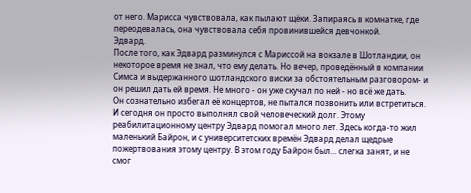от него. Марисса чувствовала, как пылают щёки. Запираясь в комнатке, где переодевалась, она чувствовала себя провинившейся девчонкой.
Эдвард.
После того, как Эдвард разминулся с Мариссой на вокзале в Шотландии, он некоторое время не знал, что ему делать. Но вечер, проведённый в компании Симса и выдержанного шотландского виски за обстоятельным разговором- и он решил дать ей время. Не много - он уже скучал по ней - но всё же дать.
Он сознательно избегал её концертов, не пытался позвонить или встретиться.
И сегодня он просто выполнял свой человеческий долг. Этому реабилитационному центру Эдвард помогал много лет. Здесь когда-то жил маленький Байрон, и с университетских времён Эдвард делал щедрые пожертвования этому центру. В этом году Байрон был... слегка занят, и не смог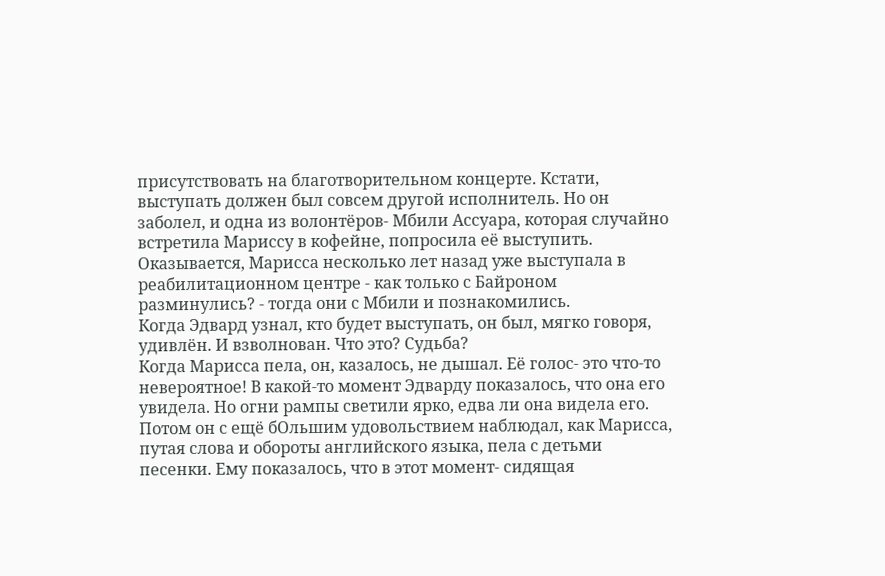присутствовать на благотворительном концерте. Кстати, выступать должен был совсем другой исполнитель. Но он заболел, и одна из волонтёров- Мбили Ассуара, которая случайно встретила Мариссу в кофейне, попросила её выступить. Оказывается, Марисса несколько лет назад уже выступала в реабилитационном центре - как только с Байроном разминулись? - тогда они с Мбили и познакомились.
Когда Эдвард узнал, кто будет выступать, он был, мягко говоря, удивлён. И взволнован. Что это? Судьба?
Когда Марисса пела, он, казалось, не дышал. Её голос- это что-то невероятное! В какой-то момент Эдварду показалось, что она его увидела. Но огни рампы светили ярко, едва ли она видела его.
Потом он с ещё бОльшим удовольствием наблюдал, как Марисса, путая слова и обороты английского языка, пела с детьми песенки. Ему показалось, что в этот момент- сидящая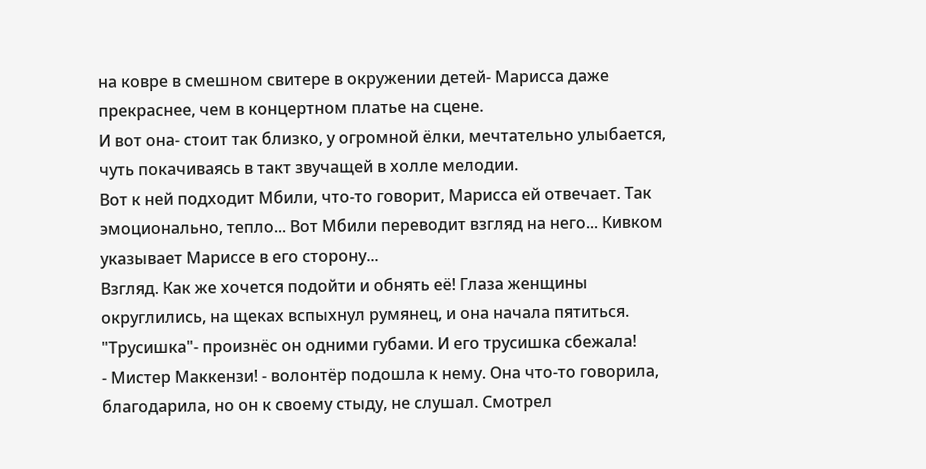на ковре в смешном свитере в окружении детей- Марисса даже прекраснее, чем в концертном платье на сцене.
И вот она- стоит так близко, у огромной ёлки, мечтательно улыбается, чуть покачиваясь в такт звучащей в холле мелодии.
Вот к ней подходит Мбили, что-то говорит, Марисса ей отвечает. Так эмоционально, тепло... Вот Мбили переводит взгляд на него... Кивком указывает Мариссе в его сторону...
Взгляд. Как же хочется подойти и обнять её! Глаза женщины округлились, на щеках вспыхнул румянец, и она начала пятиться.
"Трусишка"- произнёс он одними губами. И его трусишка сбежала!
- Мистер Маккензи! - волонтёр подошла к нему. Она что-то говорила, благодарила, но он к своему стыду, не слушал. Смотрел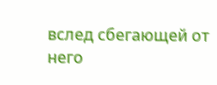вслед сбегающей от него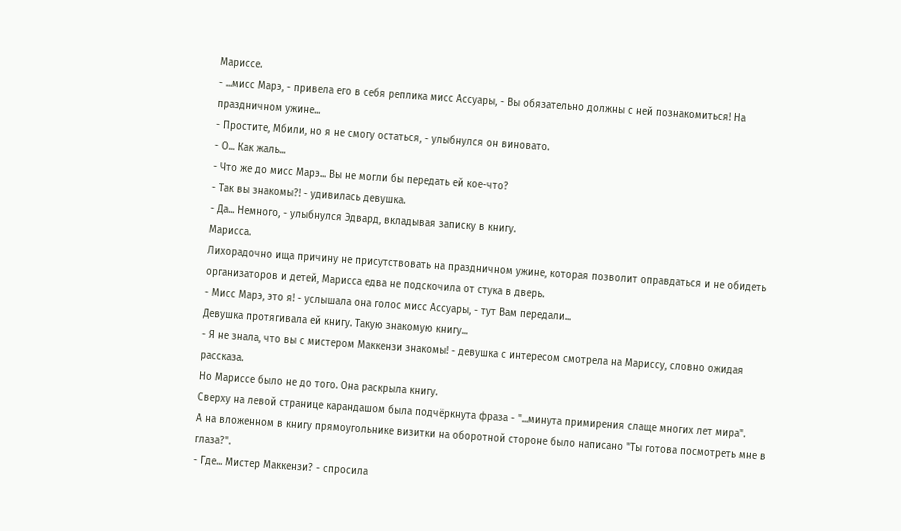Мариссе.
- ...мисс Марэ, - привела его в себя реплика мисс Ассуары, - Вы обязательно должны с ней познакомиться! На праздничном ужине...
- Простите, Мбили, но я не смогу остаться, - улыбнулся он виновато.
- О... Как жаль...
- Что же до мисс Марэ... Вы не могли бы передать ей кое-что?
- Так вы знакомы?! - удивилась девушка.
- Да... Немного, - улыбнулся Эдвард, вкладывая записку в книгу.
Марисса.
Лихорадочно ища причину не присутствовать на праздничном ужине, которая позволит оправдаться и не обидеть организаторов и детей, Марисса едва не подскочила от стука в дверь.
- Мисс Марэ, это я! - услышала она голос мисс Ассуары, - тут Вам передали...
Девушка протягивала ей книгу. Такую знакомую книгу...
- Я не знала, что вы с мистером Маккензи знакомы! - девушка с интересом смотрела на Мариссу, словно ожидая рассказа.
Но Мариссе было не до того. Она раскрыла книгу.
Сверху на левой странице карандашом была подчёркнута фраза - "...минута примирения слаще многих лет мира".
А на вложенном в книгу прямоугольнике визитки на оборотной стороне было написано "Ты готова посмотреть мне в глаза?".
- Где... Мистер Маккензи? - спросила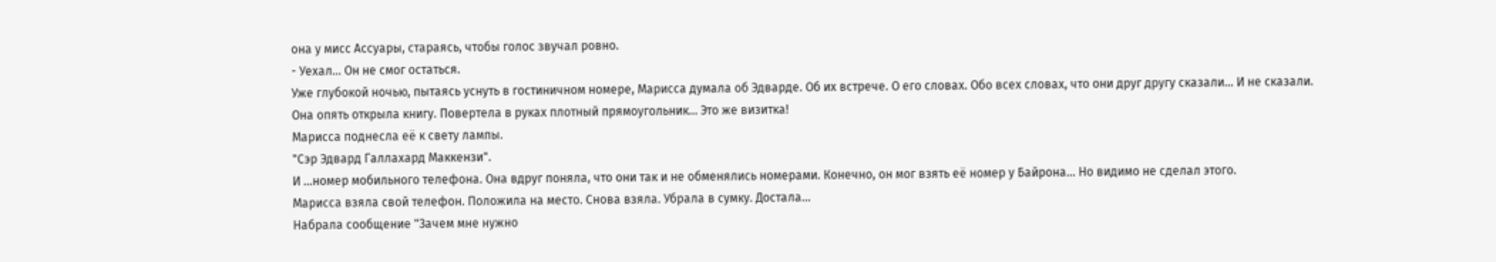она у мисс Ассуары, стараясь, чтобы голос звучал ровно.
- Уехал... Он не смог остаться.
Уже глубокой ночью, пытаясь уснуть в гостиничном номере, Марисса думала об Эдварде. Об их встрече. О его словах. Обо всех словах, что они друг другу сказали... И не сказали.
Она опять открыла книгу. Повертела в руках плотный прямоугольник... Это же визитка!
Марисса поднесла её к свету лампы.
"Сэр Эдвард Галлахард Маккензи".
И ...номер мобильного телефона. Она вдруг поняла, что они так и не обменялись номерами. Конечно, он мог взять её номер у Байрона... Но видимо не сделал этого.
Марисса взяла свой телефон. Положила на место. Снова взяла. Убрала в сумку. Достала...
Набрала сообщение "Зачем мне нужно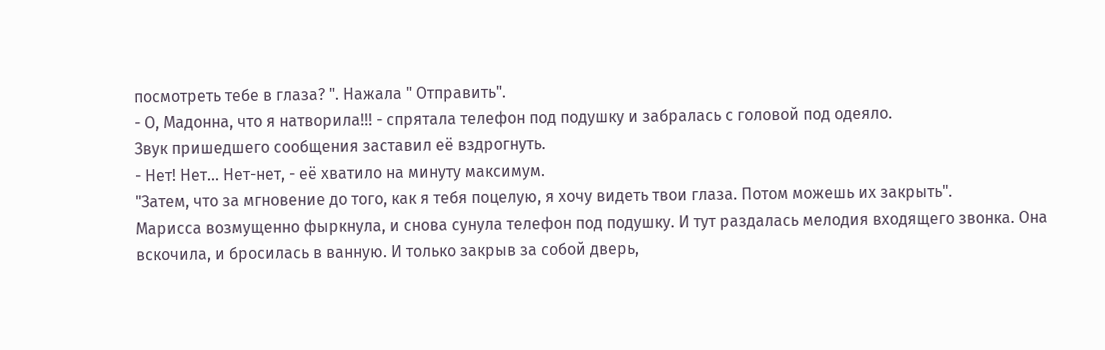посмотреть тебе в глаза? ". Нажала " Отправить".
- О, Мадонна, что я натворила!!! - спрятала телефон под подушку и забралась с головой под одеяло.
Звук пришедшего сообщения заставил её вздрогнуть.
- Нет! Нет... Нет-нет, - её хватило на минуту максимум.
"Затем, что за мгновение до того, как я тебя поцелую, я хочу видеть твои глаза. Потом можешь их закрыть".
Марисса возмущенно фыркнула, и снова сунула телефон под подушку. И тут раздалась мелодия входящего звонка. Она вскочила, и бросилась в ванную. И только закрыв за собой дверь,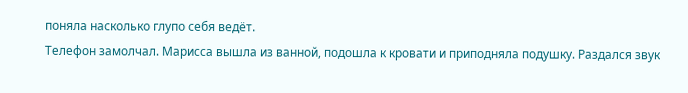поняла насколько глупо себя ведёт.
Телефон замолчал. Марисса вышла из ванной, подошла к кровати и приподняла подушку. Раздался звук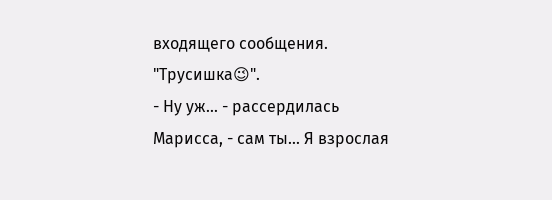входящего сообщения. "Трусишка😉".
- Ну уж... - рассердилась Марисса, - сам ты... Я взрослая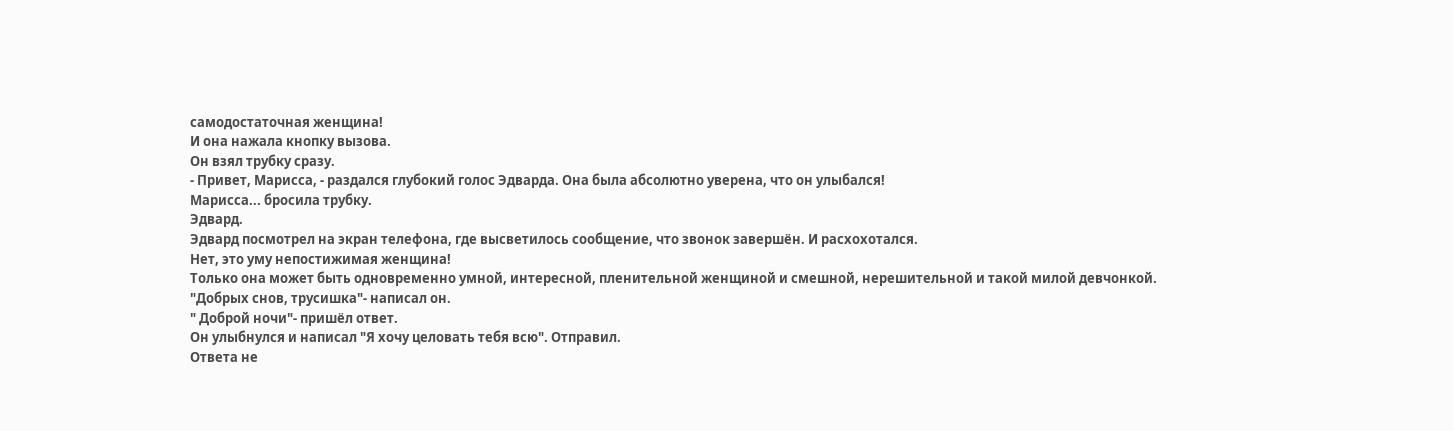самодостаточная женщина!
И она нажала кнопку вызова.
Он взял трубку сразу.
- Привет, Марисса, - раздался глубокий голос Эдварда. Она была абсолютно уверена, что он улыбался!
Марисса... бросила трубку.
Эдвард.
Эдвард посмотрел на экран телефона, где высветилось сообщение, что звонок завершён. И расхохотался.
Нет, это уму непостижимая женщина!
Только она может быть одновременно умной, интересной, пленительной женщиной и смешной, нерешительной и такой милой девчонкой.
"Добрых снов, трусишка"- написал он.
" Доброй ночи"- пришёл ответ.
Он улыбнулся и написал "Я хочу целовать тебя всю". Отправил.
Ответа не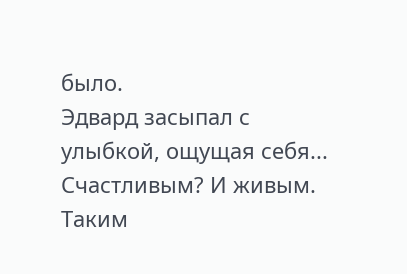было.
Эдвард засыпал с улыбкой, ощущая себя... Счастливым? И живым. Таким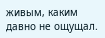живым, каким давно не ощущал.